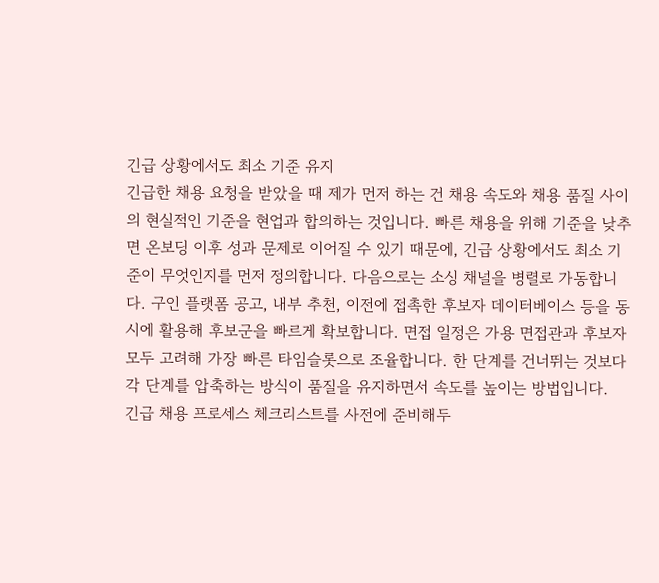긴급 상황에서도 최소 기준 유지
긴급한 채용 요청을 받았을 때 제가 먼저 하는 건 채용 속도와 채용 품질 사이의 현실적인 기준을 현업과 합의하는 것입니다. 빠른 채용을 위해 기준을 낮추면 온보딩 이후 성과 문제로 이어질 수 있기 때문에, 긴급 상황에서도 최소 기준이 무엇인지를 먼저 정의합니다. 다음으로는 소싱 채널을 병렬로 가동합니다. 구인 플랫폼 공고, 내부 추천, 이전에 접촉한 후보자 데이터베이스 등을 동시에 활용해 후보군을 빠르게 확보합니다. 면접 일정은 가용 면접관과 후보자 모두 고려해 가장 빠른 타임슬롯으로 조율합니다. 한 단계를 건너뛰는 것보다 각 단계를 압축하는 방식이 품질을 유지하면서 속도를 높이는 방법입니다.
긴급 채용 프로세스 체크리스트를 사전에 준비해두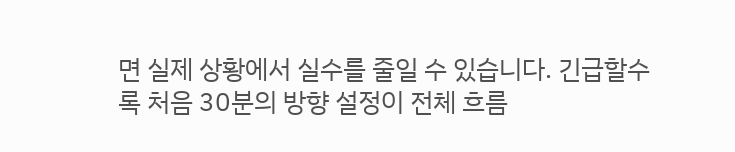면 실제 상황에서 실수를 줄일 수 있습니다. 긴급할수록 처음 30분의 방향 설정이 전체 흐름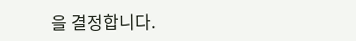을 결정합니다.